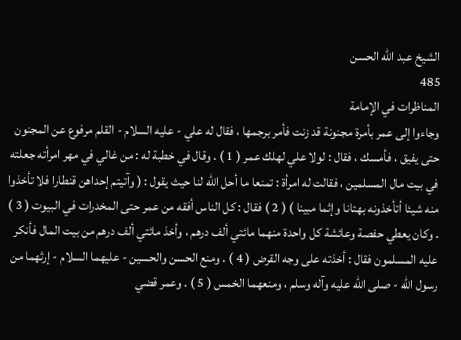الشيخ عبد الله الحسن
485
المناظرات في الإمامة
وجاءوا إلى عمر بأمرة مجنونة قد زنت فأمر برجمها ، فقال له علي - عليه السلام - القلم مرفوع عن المجنون حتى يفيق ، فأمسك ، فقال : لولا علي لهلك عمر ( 1 ) . وقال في خطبة له : من غالي في مهر امرأته جعلته في بيت مال المسلمين ، فقالت له امرأة : تمنعا ما أحل الله لنا حيث يقول : ( وآتيتم إحداهن قنطارا فلا تأخذوا منه شيئا أتأخذونه بهتانا وإثما مبينا ) ( 2 ) فقال : كل الناس أفقه من عمر حتى المخدرات في البيوت ( 3 ) . وكان يعطي حفصة وعائشة كل واحدة منهما مائتي ألف درهم ، وأخذ مائتي ألف درهم من بيت المال فأنكر عليه المسلمون فقال : أخذته على وجه القرض ( 4 ) . ومنع الحسن والحسين - عليهما السلام - إرثهما من رسول الله - صلى الله عليه وآله وسلم ، ومنعهما الخمس ( 5 ) . وعمر قضي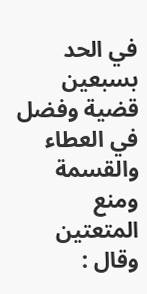في الحد بسبعين قضية وفضل في العطاء والقسمة ومنع المتعتين وقال :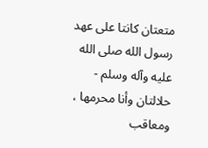متعتان كانتا على عهد رسول الله صلى الله عليه وآله وسلم - حلالتان وأنا محرمها ، ومعاقب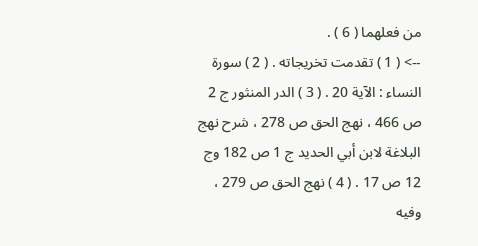من فعلهما ( 6 ) .
--> ( 1 ) تقدمت تخريجاته . ( 2 ) سورة النساء : الآية 20 . ( 3 ) الدر المنثور ج 2 ص 466 ، نهج الحق ص 278 ، شرح نهج البلاغة لابن أبي الحديد ج 1 ص 182 وج 12 ص 17 . ( 4 ) نهج الحق ص 279 ، وفيه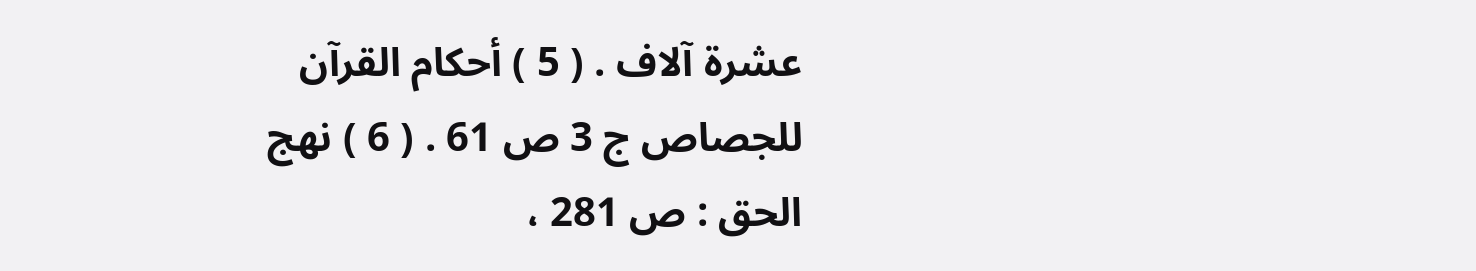عشرة آلاف . ( 5 ) أحكام القرآن للجصاص ج 3 ص 61 . ( 6 ) نهج الحق : ص 281 ،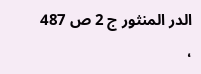الدر المنثور ج 2 ص 487 ،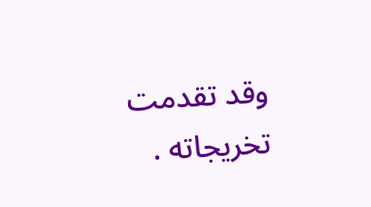وقد تقدمت تخريجاته .